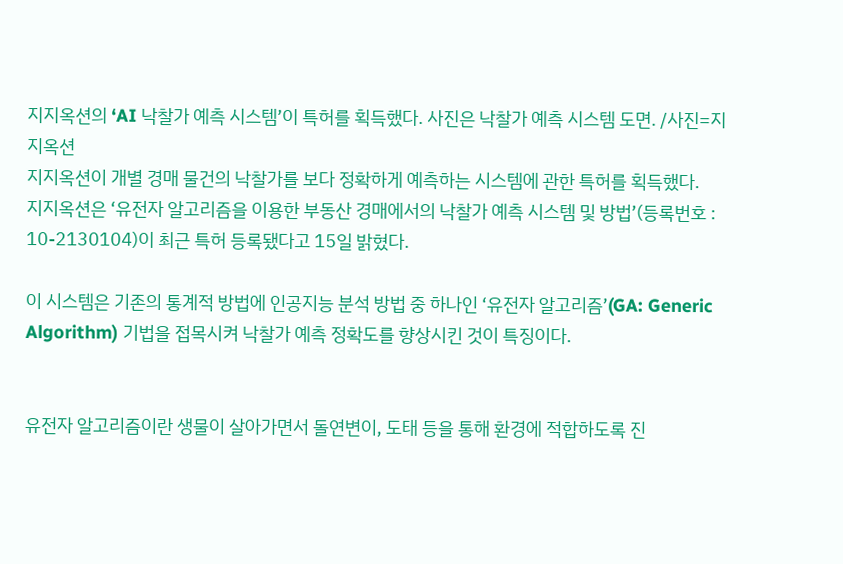지지옥션의 ‘AI 낙찰가 예측 시스템’이 특허를 획득했다. 사진은 낙찰가 예측 시스템 도면. /사진=지지옥션
지지옥션이 개별 경매 물건의 낙찰가를 보다 정확하게 예측하는 시스템에 관한 특허를 획득했다.
지지옥션은 ‘유전자 알고리즘을 이용한 부동산 경매에서의 낙찰가 예측 시스템 및 방법’(등록번호 : 10-2130104)이 최근 특허 등록됐다고 15일 밝혔다.

이 시스템은 기존의 통계적 방법에 인공지능 분석 방법 중 하나인 ‘유전자 알고리즘’(GA: Generic Algorithm) 기법을 접목시켜 낙찰가 예측 정확도를 향상시킨 것이 특징이다.


유전자 알고리즘이란 생물이 살아가면서 돌연변이, 도태 등을 통해 환경에 적합하도록 진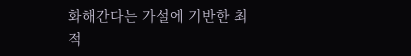화해간다는 가설에 기반한 최적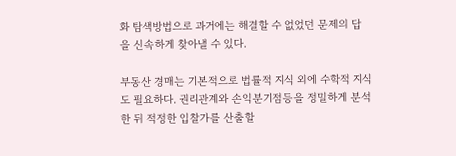화 탐색방법으로 과거에는 해결할 수 없었던 문제의 답을 신속하게 찾아낼 수 있다.

부동산 경매는 기본적으로 법률적 지식 외에 수학적 지식도 필요하다. 권리관계와 손익분기점등을 정밀하게 분석한 뒤 적정한 입찰가를 산출할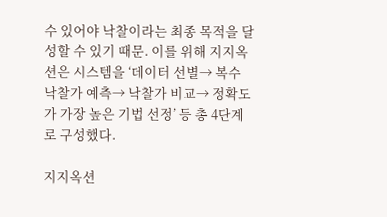수 있어야 낙찰이라는 최종 목적을 달성할 수 있기 때문. 이를 위해 지지옥션은 시스템을 ‘데이터 선별→ 복수 낙찰가 예측→ 낙찰가 비교→ 정확도가 가장 높은 기법 선정’ 등 총 4단계로 구성했다.

지지옥션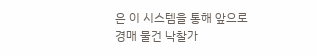은 이 시스템을 통해 앞으로 경매 물건 낙찰가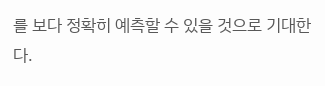를 보다 정확히 예측할 수 있을 것으로 기대한다.